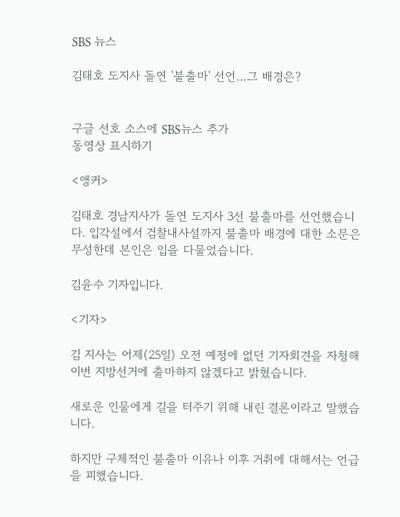SBS 뉴스

김태호 도지사 돌연 '불출마' 선언…그 배경은?


구글 선호 소스에 SBS뉴스 추가
동영상 표시하기

<앵커>

김태호 경남지사가 돌연 도지사 3선 불출마를 선언했습니다. 입각설에서 검찰내사설까지 불출마 배경에 대한 소문은 무성한데 본인은 입을 다물었습니다.

김윤수 기자입니다.

<기자>

김 지사는 어제(25일) 오전 예정에 없던 기자회견을 자청해 이번 지방선거에 출마하지 않겠다고 밝혔습니다.

새로운 인물에게 길을 터주기 위해 내린 결론이라고 말했습니다.

하지만 구체적인 불출마 이유나 이후 거취에 대해서는 언급을 피했습니다.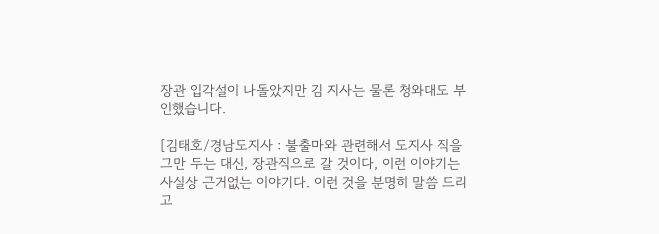장관 입각설이 나돌았지만 김 지사는 물론 청와대도 부인했습니다.

[김태호/경남도지사 : 불출마와 관련해서 도지사 직을 그만 두는 대신, 장관직으로 갈 것이다, 이런 이야기는 사실상 근거없는 이야기다. 이런 것을 분명히 말씀 드리고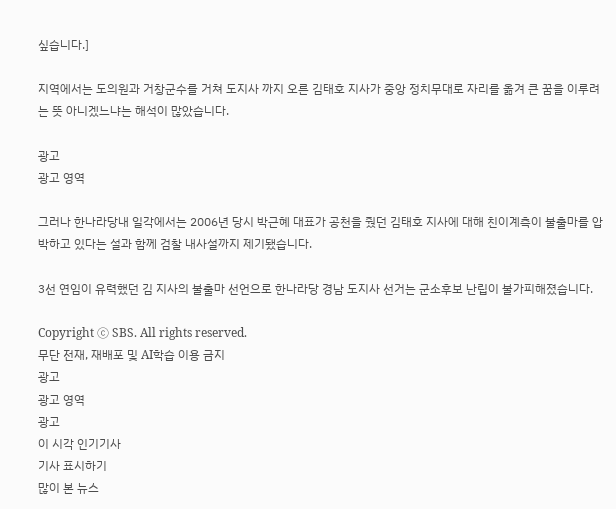싶습니다.]

지역에서는 도의원과 거창군수를 거쳐 도지사 까지 오른 김태호 지사가 중앙 정치무대로 자리를 옮겨 큰 꿈을 이루려는 뜻 아니겠느냐는 해석이 많았습니다.

광고
광고 영역

그러나 한나라당내 일각에서는 2006년 당시 박근혜 대표가 공천을 줬던 김태호 지사에 대해 친이계측이 불출마를 압박하고 있다는 설과 함께 검찰 내사설까지 제기됐습니다.

3선 연임이 유력했던 김 지사의 불출마 선언으로 한나라당 경남 도지사 선거는 군소후보 난립이 불가피해졌습니다.

Copyright Ⓒ SBS. All rights reserved.
무단 전재, 재배포 및 AI학습 이용 금지
광고
광고 영역
광고
이 시각 인기기사
기사 표시하기
많이 본 뉴스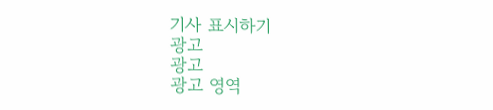기사 표시하기
광고
광고
광고 영역